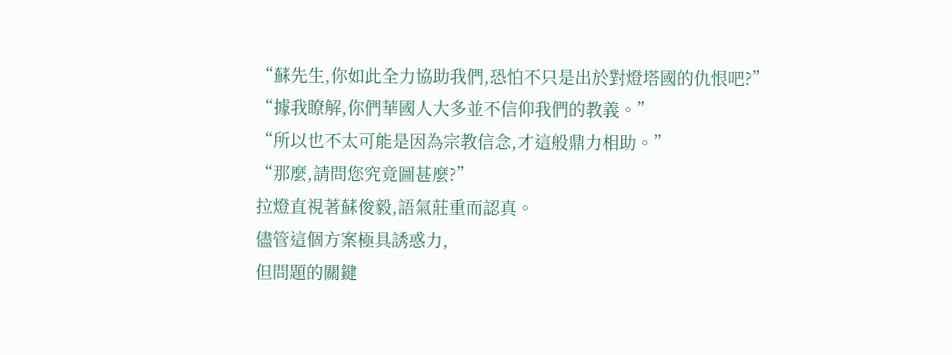“蘇先生,你如此全力協助我們,恐怕不只是出於對燈塔國的仇恨吧?”
“據我瞭解,你們華國人大多並不信仰我們的教義。”
“所以也不太可能是因為宗教信念,才這般鼎力相助。”
“那麼,請問您究竟圖甚麼?”
拉燈直視著蘇俊毅,語氣莊重而認真。
儘管這個方案極具誘惑力,
但問題的關鍵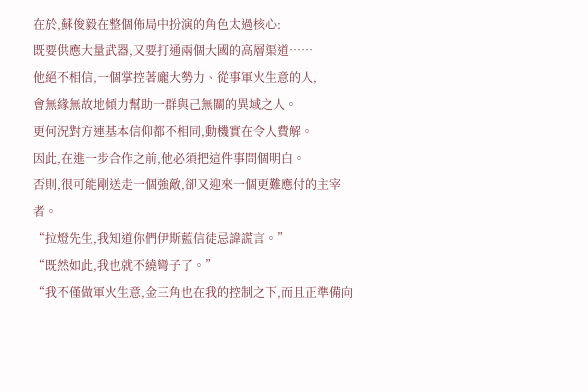在於,蘇俊毅在整個佈局中扮演的角色太過核心:
既要供應大量武器,又要打通兩個大國的高層渠道……
他絕不相信,一個掌控著龐大勢力、從事軍火生意的人,
會無緣無故地傾力幫助一群與己無關的異域之人。
更何況對方連基本信仰都不相同,動機實在令人費解。
因此,在進一步合作之前,他必須把這件事問個明白。
否則,很可能剛送走一個強敵,卻又迎來一個更難應付的主宰者。
“拉燈先生,我知道你們伊斯藍信徒忌諱謊言。”
“既然如此,我也就不繞彎子了。”
“我不僅做軍火生意,金三角也在我的控制之下,而且正準備向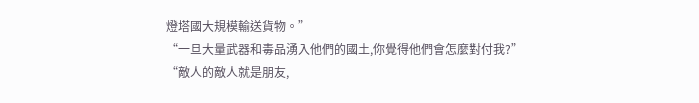燈塔國大規模輸送貨物。”
“一旦大量武器和毒品湧入他們的國土,你覺得他們會怎麼對付我?”
“敵人的敵人就是朋友,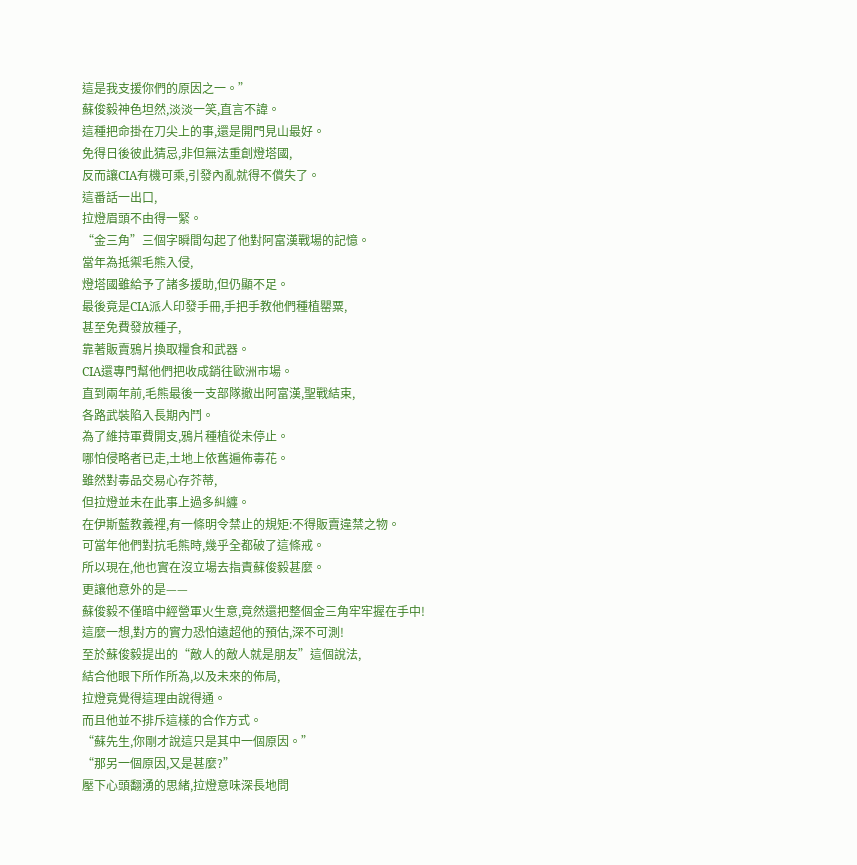這是我支援你們的原因之一。”
蘇俊毅神色坦然,淡淡一笑,直言不諱。
這種把命掛在刀尖上的事,還是開門見山最好。
免得日後彼此猜忌,非但無法重創燈塔國,
反而讓CIA有機可乘,引發內亂就得不償失了。
這番話一出口,
拉燈眉頭不由得一緊。
“金三角”三個字瞬間勾起了他對阿富漢戰場的記憶。
當年為抵禦毛熊入侵,
燈塔國雖給予了諸多援助,但仍顯不足。
最後竟是CIA派人印發手冊,手把手教他們種植罌粟,
甚至免費發放種子,
靠著販賣鴉片換取糧食和武器。
CIA還專門幫他們把收成銷往歐洲市場。
直到兩年前,毛熊最後一支部隊撤出阿富漢,聖戰結束,
各路武裝陷入長期內鬥。
為了維持軍費開支,鴉片種植從未停止。
哪怕侵略者已走,土地上依舊遍佈毒花。
雖然對毒品交易心存芥蒂,
但拉燈並未在此事上過多糾纏。
在伊斯藍教義裡,有一條明令禁止的規矩:不得販賣違禁之物。
可當年他們對抗毛熊時,幾乎全都破了這條戒。
所以現在,他也實在沒立場去指責蘇俊毅甚麼。
更讓他意外的是——
蘇俊毅不僅暗中經營軍火生意,竟然還把整個金三角牢牢握在手中!
這麼一想,對方的實力恐怕遠超他的預估,深不可測!
至於蘇俊毅提出的“敵人的敵人就是朋友”這個說法,
結合他眼下所作所為,以及未來的佈局,
拉燈竟覺得這理由說得通。
而且他並不排斥這樣的合作方式。
“蘇先生,你剛才說這只是其中一個原因。”
“那另一個原因,又是甚麼?”
壓下心頭翻湧的思緒,拉燈意味深長地問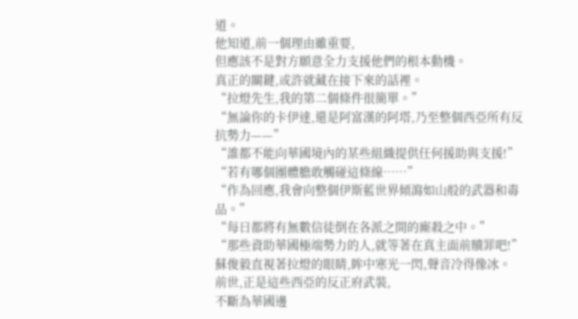道。
他知道,前一個理由雖重要,
但應該不是對方願意全力支援他們的根本動機。
真正的關鍵,或許就藏在接下來的話裡。
“拉燈先生,我的第二個條件很簡單。”
“無論你的卡伊達,還是阿富漢的阿塔,乃至整個西亞所有反抗勢力——”
“誰都不能向華國境內的某些組織提供任何援助與支援!”
“若有哪個團體膽敢觸碰這條線……”
“作為回應,我會向整個伊斯藍世界傾瀉如山般的武器和毒品。”
“每日都將有無數信徒倒在各派之間的廝殺之中。”
“那些資助華國極端勢力的人,就等著在真主面前贖罪吧!”
蘇俊毅直視著拉燈的眼睛,眸中寒光一閃,聲音冷得像冰。
前世,正是這些西亞的反正府武裝,
不斷為華國邊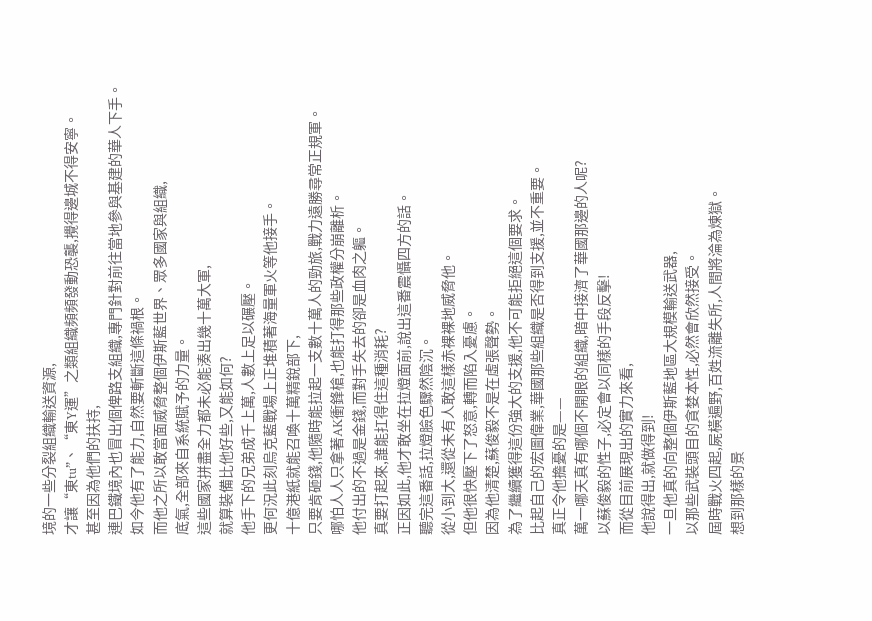境的一些分裂組織輸送資源,
才讓“東tu”、“東Y運”之類組織頻頻發動恐襲,攪得邊城不得安寧。
甚至因為他們的扶持,
連巴鐵境內也冒出個俾路支組織,專門針對前往當地參與基建的華人下手。
如今他有了能力,自然要斬斷這條禍根。
而他之所以敢當面威脅整個伊斯藍世界、眾多國家與組織,
底氣,全部來自系統賦予的力量。
這些國家拼盡全力都未必能湊出幾十萬大軍,
就算裝備比他好些,又能如何?
他手下的兄弟成千上萬,人數上足以碾壓。
更何況此刻烏克藍戰場上正堆積著海量軍火等他接手。
十億港紙就能召喚十萬精銳部下,
只要肯砸錢,他隨時能拉起一支數十萬人的勁旅,戰力遠勝尋常正規軍。
哪怕人人只拿著AK衝鋒槍,也能打得那些政權分崩離析。
他付出的不過是金錢,而對手失去的卻是血肉之軀。
真要打起來,誰能扛得住這種消耗?
正因如此,他才敢坐在拉燈面前,說出這番震懾四方的話。
聽完這番話,拉燈臉色驟然陰沉。
從小到大,還從未有人敢這樣赤裸裸地威脅他。
但他很快壓下了怒意,轉而陷入憂慮。
因為他清楚,蘇俊毅不是在虛張聲勢。
為了繼續獲得這份強大的支援,他不可能拒絕這個要求。
比起自己的宏圖偉業,華國那些組織是否得到支援,並不重要。
真正令他擔憂的是——
萬一哪天真有哪個不開眼的組織,暗中接濟了華國那邊的人呢?
以蘇俊毅的性子,必定會以同樣的手段反擊!
而從目前展現出的實力來看,
他說得出,就做得到!
一旦他真的向整個伊斯藍地區大規模輸送武器,
以那些武裝頭目的貪婪本性,必然會欣然接受。
屆時戰火四起,屍橫遍野,百姓流離失所,人間將淪為煉獄。
想到那樣的景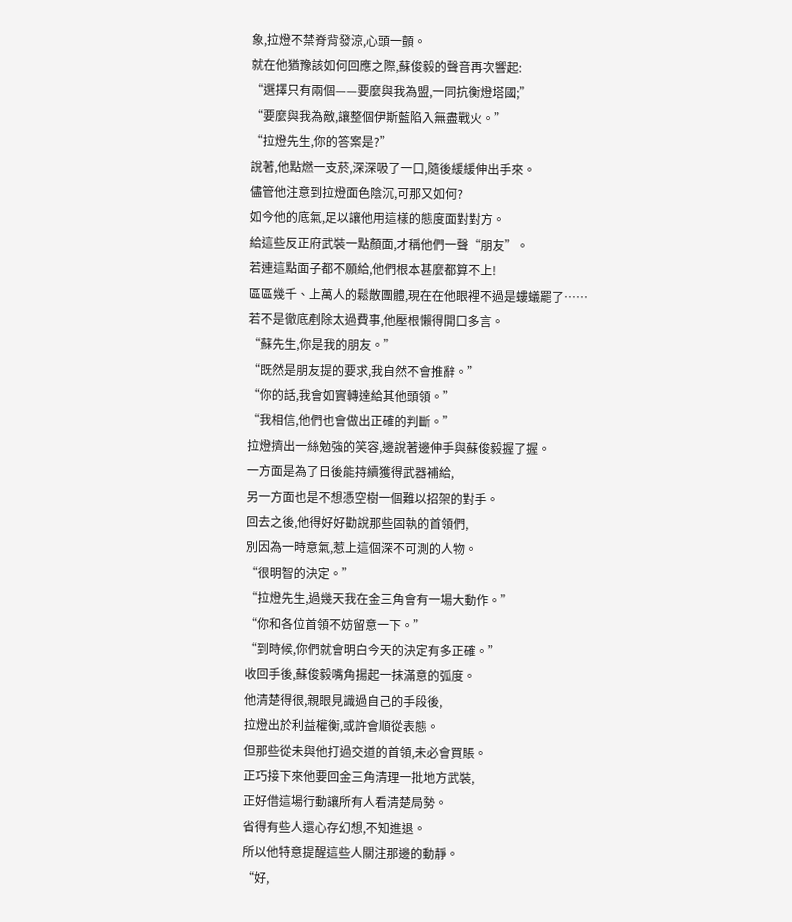象,拉燈不禁脊背發涼,心頭一顫。
就在他猶豫該如何回應之際,蘇俊毅的聲音再次響起:
“選擇只有兩個——要麼與我為盟,一同抗衡燈塔國;”
“要麼與我為敵,讓整個伊斯藍陷入無盡戰火。”
“拉燈先生,你的答案是?”
說著,他點燃一支菸,深深吸了一口,隨後緩緩伸出手來。
儘管他注意到拉燈面色陰沉,可那又如何?
如今他的底氣,足以讓他用這樣的態度面對對方。
給這些反正府武裝一點顏面,才稱他們一聲“朋友”。
若連這點面子都不願給,他們根本甚麼都算不上!
區區幾千、上萬人的鬆散團體,現在在他眼裡不過是螻蟻罷了……
若不是徹底剷除太過費事,他壓根懶得開口多言。
“蘇先生,你是我的朋友。”
“既然是朋友提的要求,我自然不會推辭。”
“你的話,我會如實轉達給其他頭領。”
“我相信,他們也會做出正確的判斷。”
拉燈擠出一絲勉強的笑容,邊說著邊伸手與蘇俊毅握了握。
一方面是為了日後能持續獲得武器補給,
另一方面也是不想憑空樹一個難以招架的對手。
回去之後,他得好好勸說那些固執的首領們,
別因為一時意氣,惹上這個深不可測的人物。
“很明智的決定。”
“拉燈先生,過幾天我在金三角會有一場大動作。”
“你和各位首領不妨留意一下。”
“到時候,你們就會明白今天的決定有多正確。”
收回手後,蘇俊毅嘴角揚起一抹滿意的弧度。
他清楚得很,親眼見識過自己的手段後,
拉燈出於利益權衡,或許會順從表態。
但那些從未與他打過交道的首領,未必會買賬。
正巧接下來他要回金三角清理一批地方武裝,
正好借這場行動讓所有人看清楚局勢。
省得有些人還心存幻想,不知進退。
所以他特意提醒這些人關注那邊的動靜。
“好,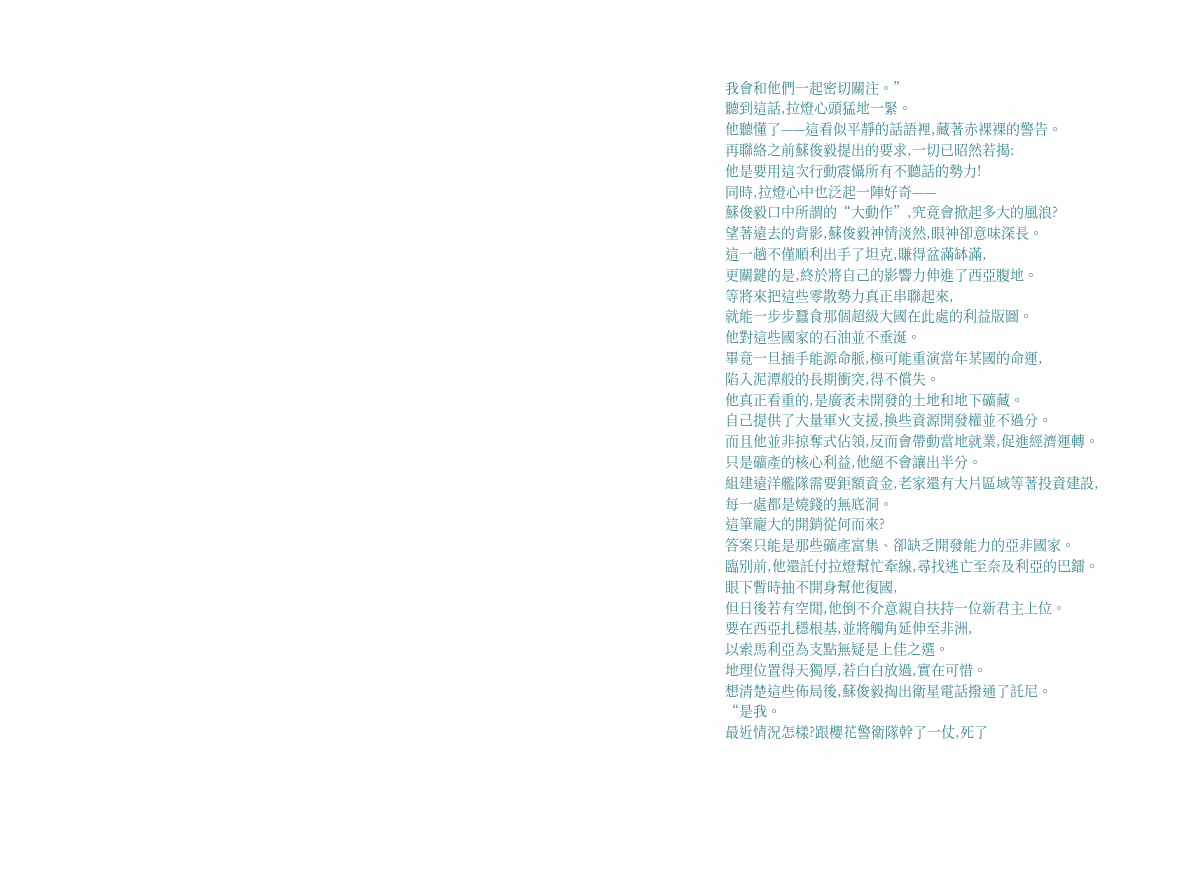我會和他們一起密切關注。”
聽到這話,拉燈心頭猛地一緊。
他聽懂了——這看似平靜的話語裡,藏著赤裸裸的警告。
再聯絡之前蘇俊毅提出的要求,一切已昭然若揭:
他是要用這次行動震懾所有不聽話的勢力!
同時,拉燈心中也泛起一陣好奇——
蘇俊毅口中所謂的“大動作”,究竟會掀起多大的風浪?
望著遠去的背影,蘇俊毅神情淡然,眼神卻意味深長。
這一趟不僅順利出手了坦克,賺得盆滿缽滿,
更關鍵的是,終於將自己的影響力伸進了西亞腹地。
等將來把這些零散勢力真正串聯起來,
就能一步步蠶食那個超級大國在此處的利益版圖。
他對這些國家的石油並不垂涎。
畢竟一旦插手能源命脈,極可能重演當年某國的命運,
陷入泥潭般的長期衝突,得不償失。
他真正看重的,是廣袤未開發的土地和地下礦藏。
自己提供了大量軍火支援,換些資源開發權並不過分。
而且他並非掠奪式佔領,反而會帶動當地就業,促進經濟運轉。
只是礦產的核心利益,他絕不會讓出半分。
組建遠洋艦隊需要鉅額資金,老家還有大片區域等著投資建設,
每一處都是燒錢的無底洞。
這筆龐大的開銷從何而來?
答案只能是那些礦產富集、卻缺乏開發能力的亞非國家。
臨別前,他還託付拉燈幫忙牽線,尋找逃亡至奈及利亞的巴鐳。
眼下暫時抽不開身幫他復國,
但日後若有空閒,他倒不介意親自扶持一位新君主上位。
要在西亞扎穩根基,並將觸角延伸至非洲,
以索馬利亞為支點無疑是上佳之選。
地理位置得天獨厚,若白白放過,實在可惜。
想清楚這些佈局後,蘇俊毅掏出衛星電話撥通了託尼。
“是我。
最近情況怎樣?跟櫻花警衛隊幹了一仗,死了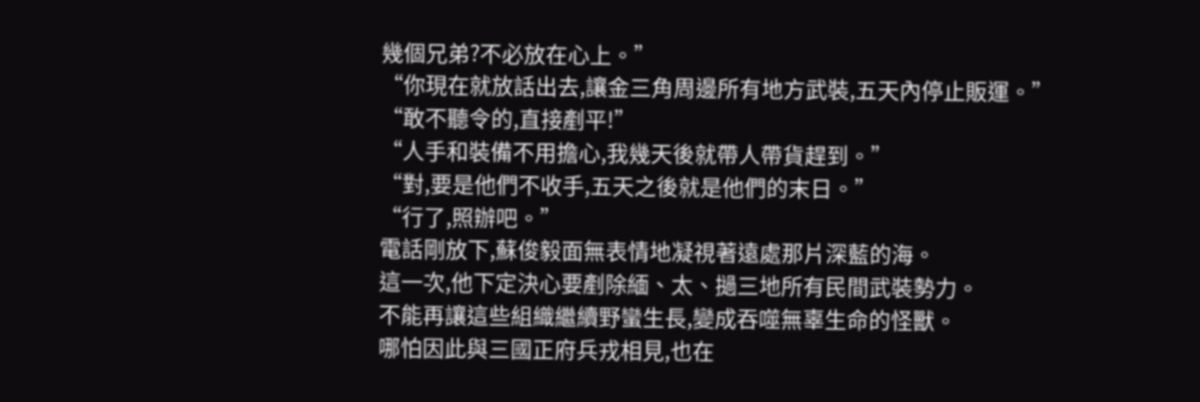幾個兄弟?不必放在心上。”
“你現在就放話出去,讓金三角周邊所有地方武裝,五天內停止販運。”
“敢不聽令的,直接剷平!”
“人手和裝備不用擔心,我幾天後就帶人帶貨趕到。”
“對,要是他們不收手,五天之後就是他們的末日。”
“行了,照辦吧。”
電話剛放下,蘇俊毅面無表情地凝視著遠處那片深藍的海。
這一次,他下定決心要剷除緬、太、撾三地所有民間武裝勢力。
不能再讓這些組織繼續野蠻生長,變成吞噬無辜生命的怪獸。
哪怕因此與三國正府兵戎相見,也在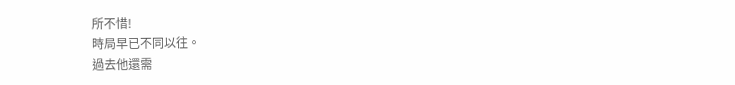所不惜!
時局早已不同以往。
過去他還需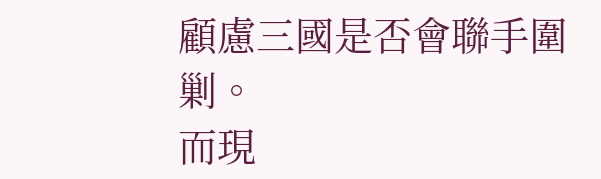顧慮三國是否會聯手圍剿。
而現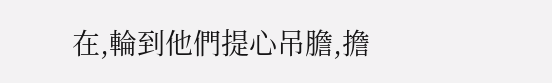在,輪到他們提心吊膽,擔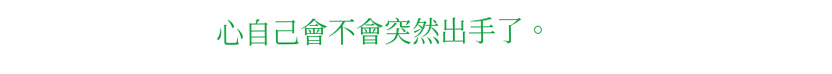心自己會不會突然出手了。